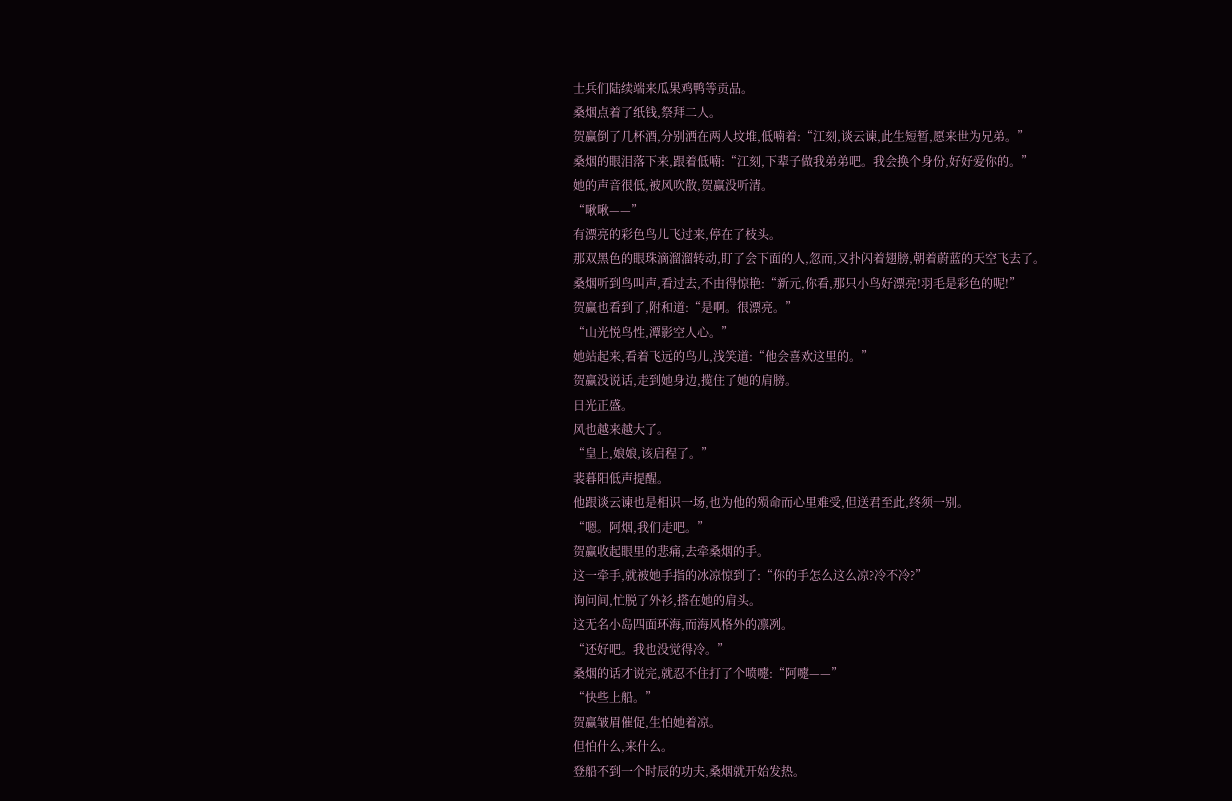士兵们陆续端来瓜果鸡鸭等贡品。
桑烟点着了纸钱,祭拜二人。
贺赢倒了几杯酒,分别洒在两人坟堆,低喃着:“江刻,谈云谏,此生短暂,愿来世为兄弟。”
桑烟的眼泪落下来,跟着低喃:“江刻,下辈子做我弟弟吧。我会换个身份,好好爱你的。”
她的声音很低,被风吹散,贺赢没听清。
“啾啾——”
有漂亮的彩色鸟儿飞过来,停在了枝头。
那双黑色的眼珠滴溜溜转动,盯了会下面的人,忽而,又扑闪着翅膀,朝着蔚蓝的天空飞去了。
桑烟听到鸟叫声,看过去,不由得惊艳:“新元,你看,那只小鸟好漂亮!羽毛是彩色的呢!”
贺赢也看到了,附和道:“是啊。很漂亮。”
“山光悦鸟性,潭影空人心。”
她站起来,看着飞远的鸟儿,浅笑道:“他会喜欢这里的。”
贺赢没说话,走到她身边,揽住了她的肩膀。
日光正盛。
风也越来越大了。
“皇上,娘娘,该启程了。”
裴暮阳低声提醒。
他跟谈云谏也是相识一场,也为他的殒命而心里难受,但送君至此,终须一别。
“嗯。阿烟,我们走吧。”
贺赢收起眼里的悲痛,去牵桑烟的手。
这一牵手,就被她手指的冰凉惊到了:“你的手怎么这么凉?冷不冷?”
询问间,忙脱了外衫,搭在她的肩头。
这无名小岛四面环海,而海风格外的凛冽。
“还好吧。我也没觉得冷。”
桑烟的话才说完,就忍不住打了个喷嚏:“阿嚏——”
“快些上船。”
贺赢皱眉催促,生怕她着凉。
但怕什么,来什么。
登船不到一个时辰的功夫,桑烟就开始发热。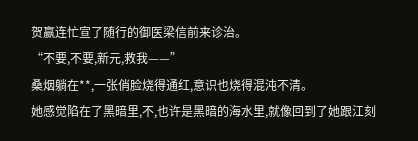贺赢连忙宣了随行的御医梁信前来诊治。
“不要,不要,新元,救我——”
桑烟躺在**,一张俏脸烧得通红,意识也烧得混沌不清。
她感觉陷在了黑暗里,不,也许是黑暗的海水里,就像回到了她跟江刻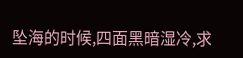坠海的时候,四面黑暗湿冷,求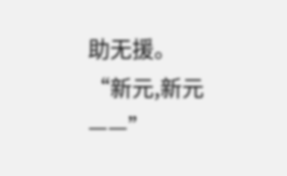助无援。
“新元,新元——”